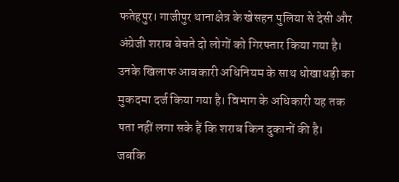फतेहपुर। गाजीपुर थानाक्षेत्र के खेसहन पुलिया से देसी और अंग्रेजी शराब बेचते दो लोगों को गिरफ्तार किया गया है। उनके खिलाफ आबकारी अधिनियम के साथ धोखाधड़ी का मुकदमा दर्ज किया गया है। विभाग के अधिकारी यह तक पता नहीं लगा सके हैं कि शराब किन दुकानों की है। जबकि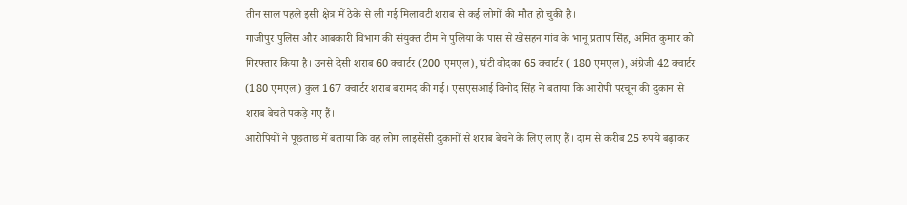तीन साल पहले इसी क्षेत्र में ठेके से ली गई मिलावटी शराब से कई लोगों की मौत हो चुकी है।
गाजीपुर पुलिस और आबकारी विभाग की संयुक्त टीम ने पुलिया के पास से खेसहन गांव के भानू प्रताप सिंह, अमित कुमार को गिरफ्तार किया है। उनसे देसी शराब 60 क्वार्टर (200 एमएल), घंटी वोदका 65 क्वार्टर ( 180 एमएल), अंग्रेजी 42 क्वार्टर (180 एमएल) कुल 167 क्वार्टर शराब बरामद की गई। एसएसआई विनोद सिंह ने बताया कि आरोपी परचून की दुकान से शराब बेचते पकड़े गए हैं।
आरोपियों ने पूछताछ में बताया कि वह लोग लाइसेंसी दुकानों से शराब बेचने के लिए लाए हैं। दाम से करीब 25 रुपये बढ़ाकर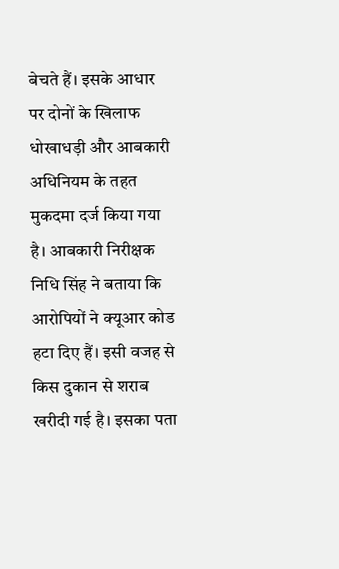बेचते हैं। इसके आधार पर दोनों के खिलाफ धोखाधड़ी और आबकारी अधिनियम के तहत मुकदमा दर्ज किया गया है। आबकारी निरीक्षक निधि सिंह ने बताया कि आरोपियों ने क्यूआर कोड हटा दिए हैं। इसी वजह से किस दुकान से शराब खरीदी गई है। इसका पता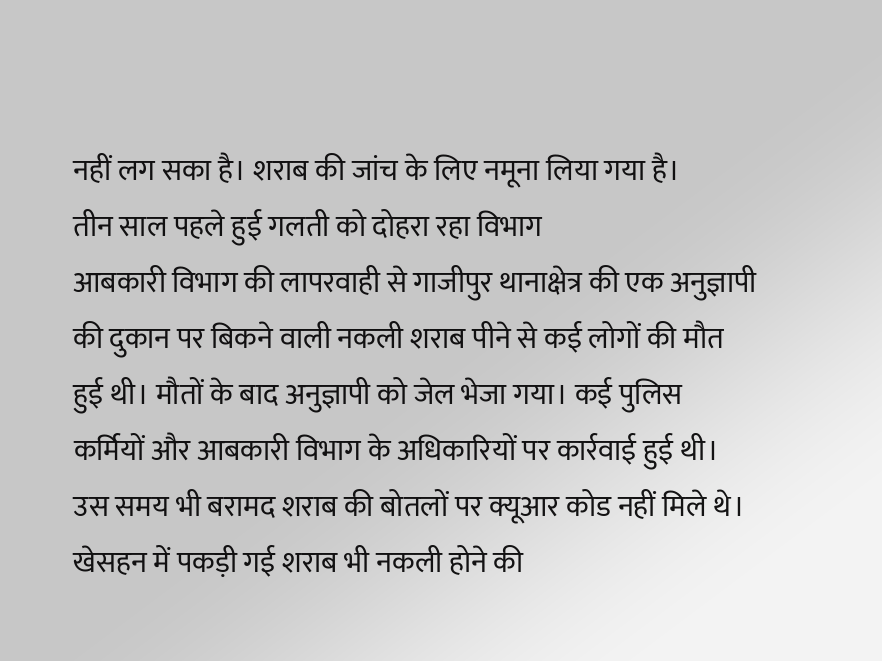नहीं लग सका है। शराब की जांच के लिए नमूना लिया गया है।
तीन साल पहले हुई गलती को दोहरा रहा विभाग
आबकारी विभाग की लापरवाही से गाजीपुर थानाक्षेत्र की एक अनुज्ञापी की दुकान पर बिकने वाली नकली शराब पीने से कई लोगों की मौत हुई थी। मौतों के बाद अनुज्ञापी को जेल भेजा गया। कई पुलिस कर्मियों और आबकारी विभाग के अधिकारियों पर कार्रवाई हुई थी। उस समय भी बरामद शराब की बोतलों पर क्यूआर कोड नहीं मिले थे। खेसहन में पकड़ी गई शराब भी नकली होने की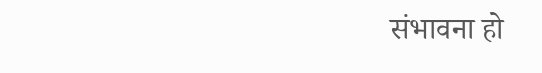संभावना हो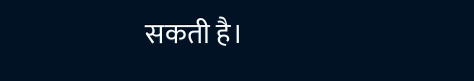सकती है।